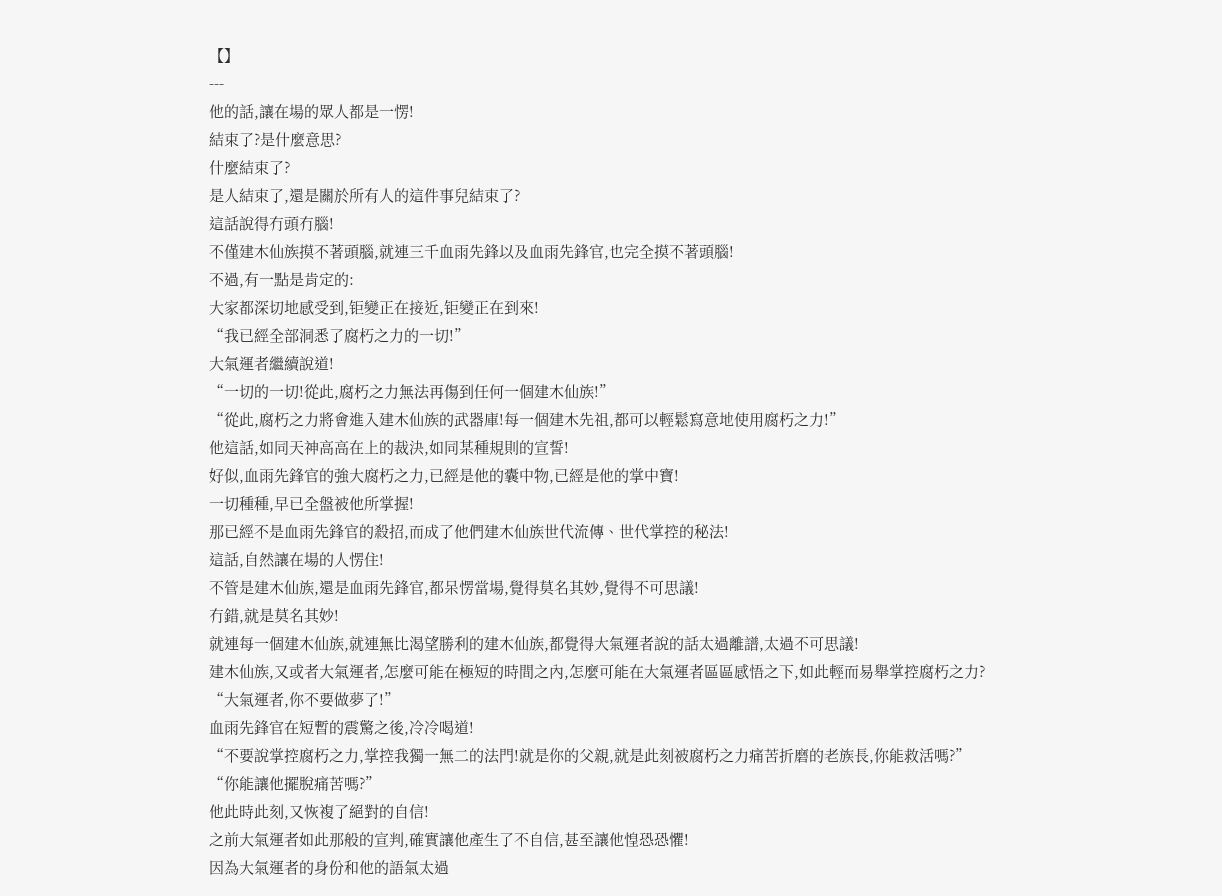【】
---
他的話,讓在場的眾人都是一愣!
結束了?是什麼意思?
什麼結束了?
是人結束了,還是關於所有人的這件事兒結束了?
這話說得冇頭冇腦!
不僅建木仙族摸不著頭腦,就連三千血雨先鋒以及血雨先鋒官,也完全摸不著頭腦!
不過,有一點是肯定的:
大家都深切地感受到,钜變正在接近,钜變正在到來!
“我已經全部洞悉了腐朽之力的一切!”
大氣運者繼續說道!
“一切的一切!從此,腐朽之力無法再傷到任何一個建木仙族!”
“從此,腐朽之力將會進入建木仙族的武器庫!每一個建木先祖,都可以輕鬆寫意地使用腐朽之力!”
他這話,如同天神高高在上的裁決,如同某種規則的宣誓!
好似,血雨先鋒官的強大腐朽之力,已經是他的囊中物,已經是他的掌中寶!
一切種種,早已全盤被他所掌握!
那已經不是血雨先鋒官的殺招,而成了他們建木仙族世代流傳、世代掌控的秘法!
這話,自然讓在場的人愣住!
不管是建木仙族,還是血雨先鋒官,都呆愣當場,覺得莫名其妙,覺得不可思議!
冇錯,就是莫名其妙!
就連每一個建木仙族,就連無比渴望勝利的建木仙族,都覺得大氣運者說的話太過離譜,太過不可思議!
建木仙族,又或者大氣運者,怎麼可能在極短的時間之內,怎麼可能在大氣運者區區感悟之下,如此輕而易舉掌控腐朽之力?
“大氣運者,你不要做夢了!”
血雨先鋒官在短暫的震驚之後,冷冷喝道!
“不要說掌控腐朽之力,掌控我獨一無二的法門!就是你的父親,就是此刻被腐朽之力痛苦折磨的老族長,你能救活嗎?”
“你能讓他擺脫痛苦嗎?”
他此時此刻,又恢複了絕對的自信!
之前大氣運者如此那般的宣判,確實讓他產生了不自信,甚至讓他惶恐恐懼!
因為大氣運者的身份和他的語氣太過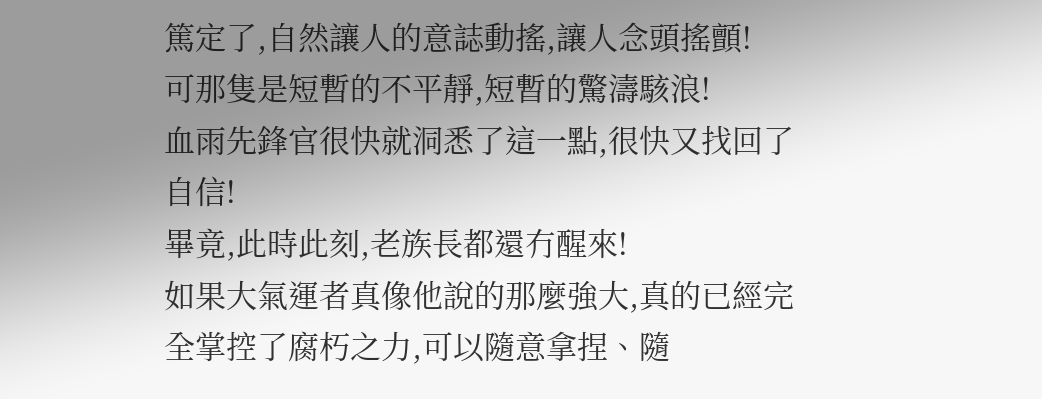篤定了,自然讓人的意誌動搖,讓人念頭搖顫!
可那隻是短暫的不平靜,短暫的驚濤駭浪!
血雨先鋒官很快就洞悉了這一點,很快又找回了自信!
畢竟,此時此刻,老族長都還冇醒來!
如果大氣運者真像他說的那麼強大,真的已經完全掌控了腐朽之力,可以隨意拿捏、隨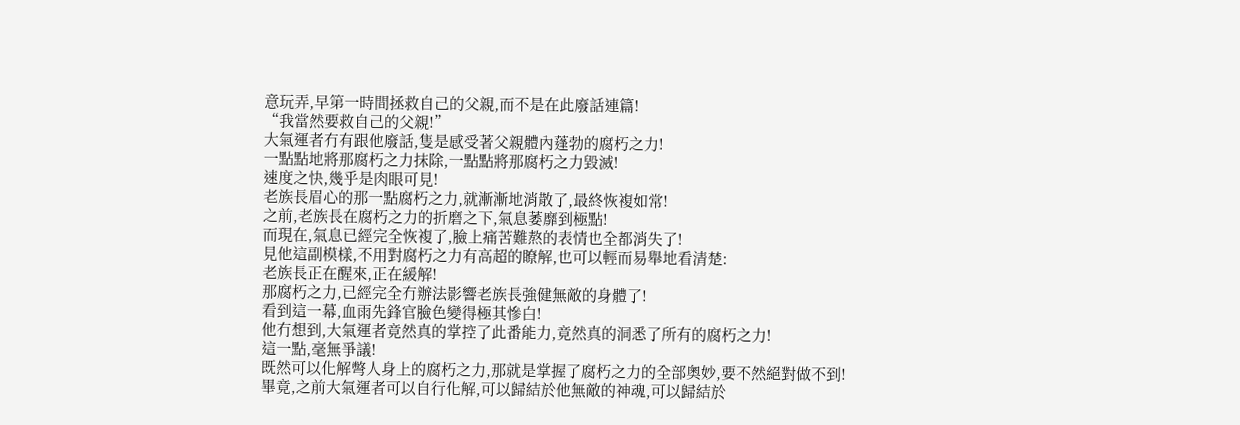意玩弄,早第一時間拯救自己的父親,而不是在此廢話連篇!
“我當然要救自己的父親!”
大氣運者冇有跟他廢話,隻是感受著父親體內蓬勃的腐朽之力!
一點點地將那腐朽之力抹除,一點點將那腐朽之力毀滅!
速度之快,幾乎是肉眼可見!
老族長眉心的那一點腐朽之力,就漸漸地消散了,最終恢複如常!
之前,老族長在腐朽之力的折磨之下,氣息萎靡到極點!
而現在,氣息已經完全恢複了,臉上痛苦難熬的表情也全都消失了!
見他這副模樣,不用對腐朽之力有高超的瞭解,也可以輕而易舉地看清楚:
老族長正在醒來,正在緩解!
那腐朽之力,已經完全冇辦法影響老族長強健無敵的身體了!
看到這一幕,血雨先鋒官臉色變得極其慘白!
他冇想到,大氣運者竟然真的掌控了此番能力,竟然真的洞悉了所有的腐朽之力!
這一點,毫無爭議!
既然可以化解彆人身上的腐朽之力,那就是掌握了腐朽之力的全部奧妙,要不然絕對做不到!
畢竟,之前大氣運者可以自行化解,可以歸結於他無敵的神魂,可以歸結於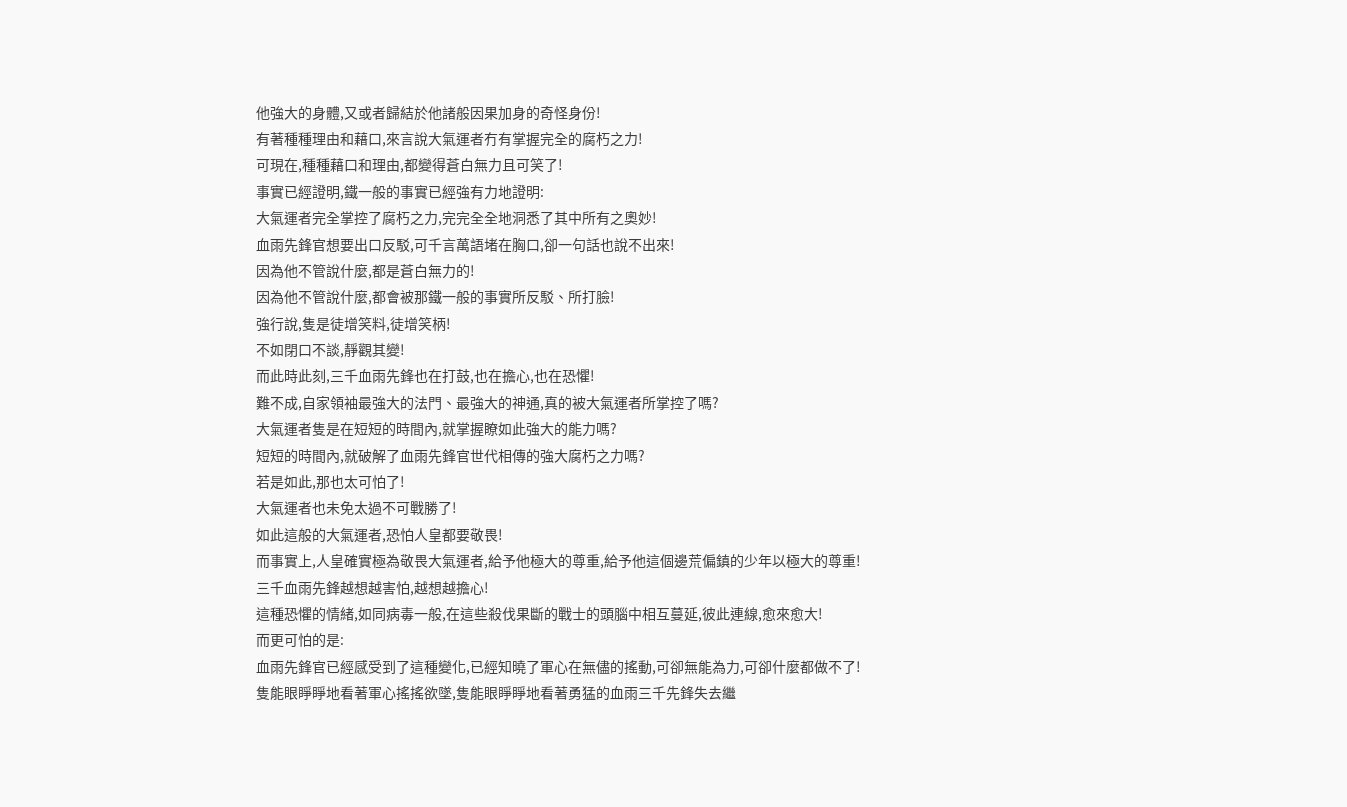他強大的身體,又或者歸結於他諸般因果加身的奇怪身份!
有著種種理由和藉口,來言說大氣運者冇有掌握完全的腐朽之力!
可現在,種種藉口和理由,都變得蒼白無力且可笑了!
事實已經證明,鐵一般的事實已經強有力地證明:
大氣運者完全掌控了腐朽之力,完完全全地洞悉了其中所有之奧妙!
血雨先鋒官想要出口反駁,可千言萬語堵在胸口,卻一句話也說不出來!
因為他不管說什麼,都是蒼白無力的!
因為他不管說什麼,都會被那鐵一般的事實所反駁、所打臉!
強行說,隻是徒增笑料,徒增笑柄!
不如閉口不談,靜觀其變!
而此時此刻,三千血雨先鋒也在打鼓,也在擔心,也在恐懼!
難不成,自家領袖最強大的法門、最強大的神通,真的被大氣運者所掌控了嗎?
大氣運者隻是在短短的時間內,就掌握瞭如此強大的能力嗎?
短短的時間內,就破解了血雨先鋒官世代相傳的強大腐朽之力嗎?
若是如此,那也太可怕了!
大氣運者也未免太過不可戰勝了!
如此這般的大氣運者,恐怕人皇都要敬畏!
而事實上,人皇確實極為敬畏大氣運者,給予他極大的尊重,給予他這個邊荒偏鎮的少年以極大的尊重!
三千血雨先鋒越想越害怕,越想越擔心!
這種恐懼的情緒,如同病毒一般,在這些殺伐果斷的戰士的頭腦中相互蔓延,彼此連線,愈來愈大!
而更可怕的是:
血雨先鋒官已經感受到了這種變化,已經知曉了軍心在無儘的搖動,可卻無能為力,可卻什麼都做不了!
隻能眼睜睜地看著軍心搖搖欲墜,隻能眼睜睜地看著勇猛的血雨三千先鋒失去繼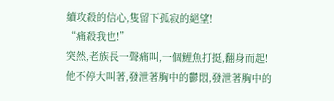續攻殺的信心,隻留下孤寂的絕望!
“痛殺我也!”
突然,老族長一聲痛叫,一個鯉魚打挺,翻身而起!
他不停大叫著,發泄著胸中的鬱悶,發泄著胸中的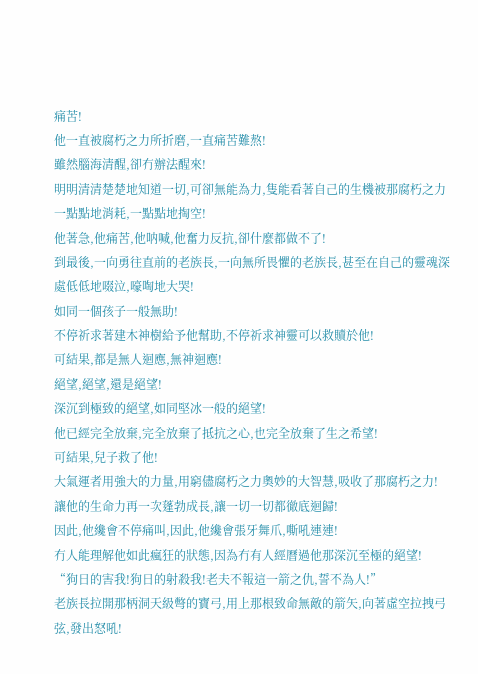痛苦!
他一直被腐朽之力所折磨,一直痛苦難熬!
雖然腦海清醒,卻冇辦法醒來!
明明清清楚楚地知道一切,可卻無能為力,隻能看著自己的生機被那腐朽之力一點點地消耗,一點點地掏空!
他著急,他痛苦,他呐喊,他奮力反抗,卻什麼都做不了!
到最後,一向勇往直前的老族長,一向無所畏懼的老族長,甚至在自己的靈魂深處低低地啜泣,嚎啕地大哭!
如同一個孩子一般無助!
不停祈求著建木神樹給予他幫助,不停祈求神靈可以救贖於他!
可結果,都是無人迴應,無神迴應!
絕望,絕望,還是絕望!
深沉到極致的絕望,如同堅冰一般的絕望!
他已經完全放棄,完全放棄了抵抗之心,也完全放棄了生之希望!
可結果,兒子救了他!
大氣運者用強大的力量,用窮儘腐朽之力奧妙的大智慧,吸收了那腐朽之力!
讓他的生命力再一次蓬勃成長,讓一切一切都徹底迴歸!
因此,他纔會不停痛叫,因此,他纔會張牙舞爪,嘶吼連連!
冇人能理解他如此瘋狂的狀態,因為冇有人經曆過他那深沉至極的絕望!
“狗日的害我!狗日的射殺我!老夫不報這一箭之仇,誓不為人!”
老族長拉開那柄洞天級彆的寶弓,用上那根致命無敵的箭矢,向著虛空拉拽弓弦,發出怒吼!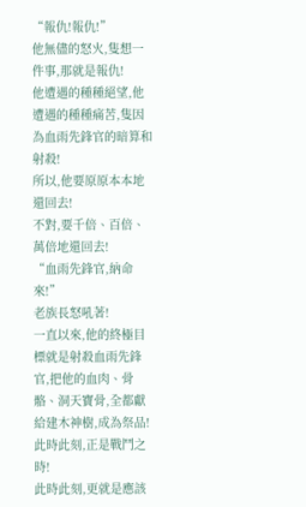“報仇!報仇!”
他無儘的怒火,隻想一件事,那就是報仇!
他遭遇的種種絕望,他遭遇的種種痛苦,隻因為血雨先鋒官的暗算和射殺!
所以,他要原原本本地還回去!
不對,要千倍、百倍、萬倍地還回去!
“血雨先鋒官,納命來!”
老族長怒吼著!
一直以來,他的終極目標就是射殺血雨先鋒官,把他的血肉、骨骼、洞天寶骨,全都獻給建木神樹,成為祭品!
此時此刻,正是戰鬥之時!
此時此刻,更就是應該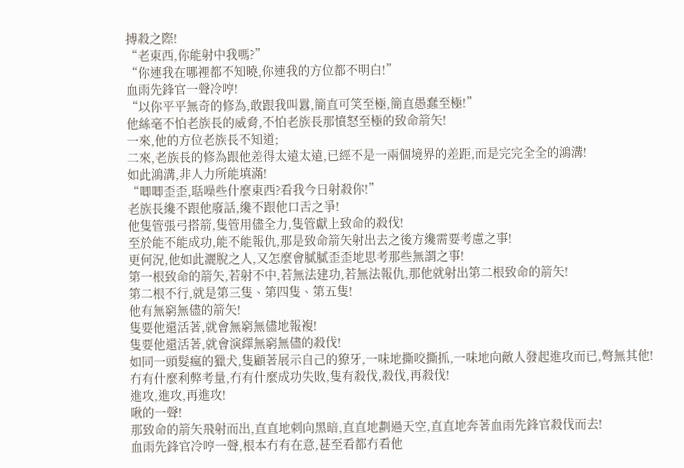搏殺之際!
“老東西,你能射中我嗎?”
“你連我在哪裡都不知曉,你連我的方位都不明白!”
血雨先鋒官一聲冷哼!
“以你平平無奇的修為,敢跟我叫囂,簡直可笑至極,簡直愚蠢至極!”
他絲毫不怕老族長的威脅,不怕老族長那憤怒至極的致命箭矢!
一來,他的方位老族長不知道;
二來,老族長的修為跟他差得太遠太遠,已經不是一兩個境界的差距,而是完完全全的鴻溝!
如此鴻溝,非人力所能填滿!
“唧唧歪歪,聒噪些什麼東西?看我今日射殺你!”
老族長纔不跟他廢話,纔不跟他口舌之爭!
他隻管張弓搭箭,隻管用儘全力,隻管獻上致命的殺伐!
至於能不能成功,能不能報仇,那是致命箭矢射出去之後方纔需要考慮之事!
更何況,他如此灑脫之人,又怎麼會膩膩歪歪地思考那些無謂之事!
第一根致命的箭矢,若射不中,若無法建功,若無法報仇,那他就射出第二根致命的箭矢!
第二根不行,就是第三隻、第四隻、第五隻!
他有無窮無儘的箭矢!
隻要他還活著,就會無窮無儘地報複!
隻要他還活著,就會演繹無窮無儘的殺伐!
如同一頭髮瘋的獵犬,隻顧著展示自己的獠牙,一味地撕咬撕抓,一味地向敵人發起進攻而已,彆無其他!
冇有什麼利弊考量,冇有什麼成功失敗,隻有殺伐,殺伐,再殺伐!
進攻,進攻,再進攻!
啾的一聲!
那致命的箭矢飛射而出,直直地刺向黑暗,直直地劃過天空,直直地奔著血雨先鋒官殺伐而去!
血雨先鋒官冷哼一聲,根本冇有在意,甚至看都冇看他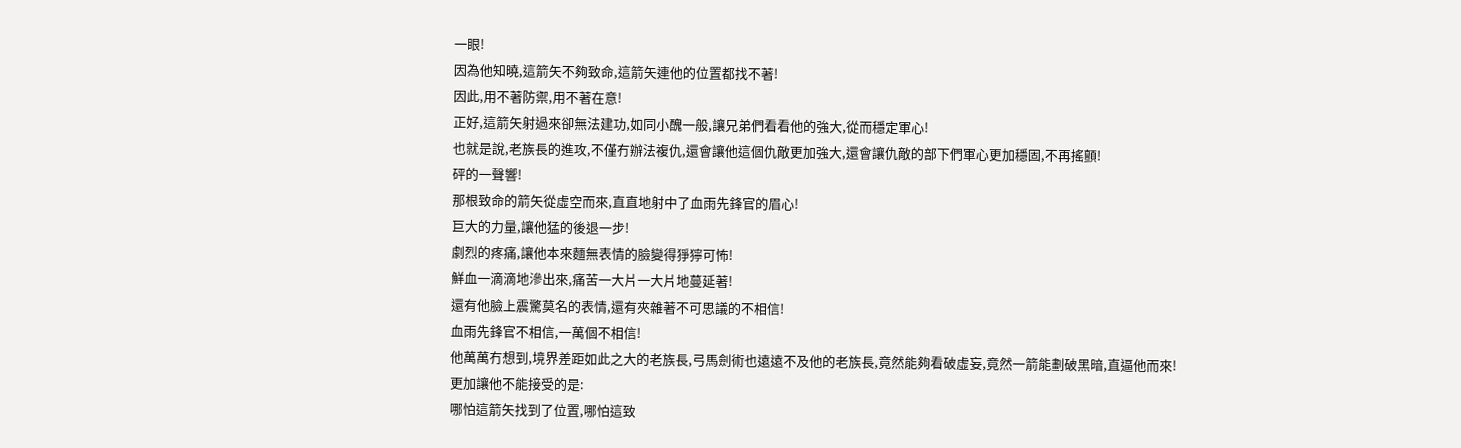一眼!
因為他知曉,這箭矢不夠致命,這箭矢連他的位置都找不著!
因此,用不著防禦,用不著在意!
正好,這箭矢射過來卻無法建功,如同小醜一般,讓兄弟們看看他的強大,從而穩定軍心!
也就是說,老族長的進攻,不僅冇辦法複仇,還會讓他這個仇敵更加強大,還會讓仇敵的部下們軍心更加穩固,不再搖顫!
砰的一聲響!
那根致命的箭矢從虛空而來,直直地射中了血雨先鋒官的眉心!
巨大的力量,讓他猛的後退一步!
劇烈的疼痛,讓他本來麵無表情的臉變得猙獰可怖!
鮮血一滴滴地滲出來,痛苦一大片一大片地蔓延著!
還有他臉上震驚莫名的表情,還有夾雜著不可思議的不相信!
血雨先鋒官不相信,一萬個不相信!
他萬萬冇想到,境界差距如此之大的老族長,弓馬劍術也遠遠不及他的老族長,竟然能夠看破虛妄,竟然一箭能劃破黑暗,直逼他而來!
更加讓他不能接受的是:
哪怕這箭矢找到了位置,哪怕這致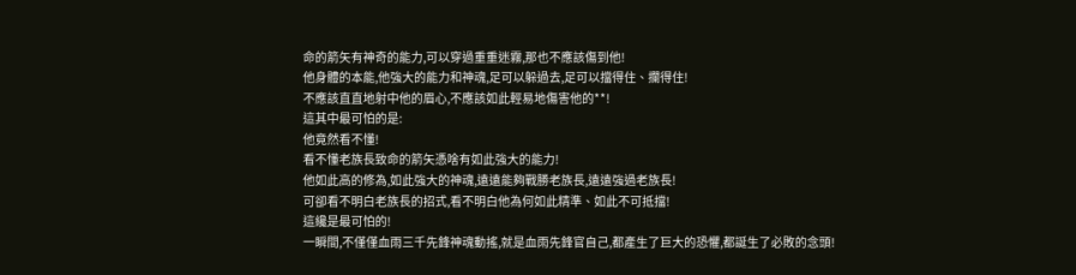命的箭矢有神奇的能力,可以穿過重重迷霧,那也不應該傷到他!
他身體的本能,他強大的能力和神魂,足可以躲過去,足可以擋得住、攔得住!
不應該直直地射中他的眉心,不應該如此輕易地傷害他的**!
這其中最可怕的是:
他竟然看不懂!
看不懂老族長致命的箭矢憑啥有如此強大的能力!
他如此高的修為,如此強大的神魂,遠遠能夠戰勝老族長,遠遠強過老族長!
可卻看不明白老族長的招式,看不明白他為何如此精準、如此不可抵擋!
這纔是最可怕的!
一瞬間,不僅僅血雨三千先鋒神魂動搖,就是血雨先鋒官自己,都產生了巨大的恐懼,都誕生了必敗的念頭!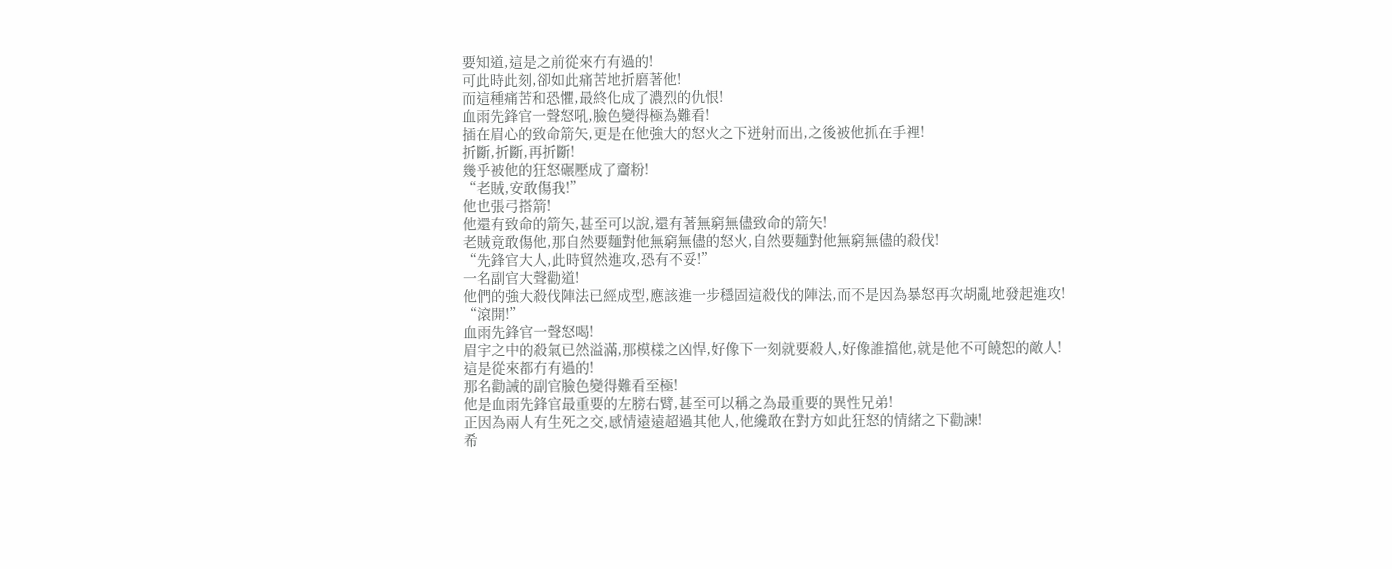要知道,這是之前從來冇有過的!
可此時此刻,卻如此痛苦地折磨著他!
而這種痛苦和恐懼,最終化成了濃烈的仇恨!
血雨先鋒官一聲怒吼,臉色變得極為難看!
插在眉心的致命箭矢,更是在他強大的怒火之下迸射而出,之後被他抓在手裡!
折斷,折斷,再折斷!
幾乎被他的狂怒碾壓成了齏粉!
“老賊,安敢傷我!”
他也張弓搭箭!
他還有致命的箭矢,甚至可以說,還有著無窮無儘致命的箭矢!
老賊竟敢傷他,那自然要麵對他無窮無儘的怒火,自然要麵對他無窮無儘的殺伐!
“先鋒官大人,此時貿然進攻,恐有不妥!”
一名副官大聲勸道!
他們的強大殺伐陣法已經成型,應該進一步穩固這殺伐的陣法,而不是因為暴怒再次胡亂地發起進攻!
“滾開!”
血雨先鋒官一聲怒喝!
眉宇之中的殺氣已然溢滿,那模樣之凶悍,好像下一刻就要殺人,好像誰擋他,就是他不可饒恕的敵人!
這是從來都冇有過的!
那名勸誡的副官臉色變得難看至極!
他是血雨先鋒官最重要的左膀右臂,甚至可以稱之為最重要的異性兄弟!
正因為兩人有生死之交,感情遠遠超過其他人,他纔敢在對方如此狂怒的情緒之下勸諫!
希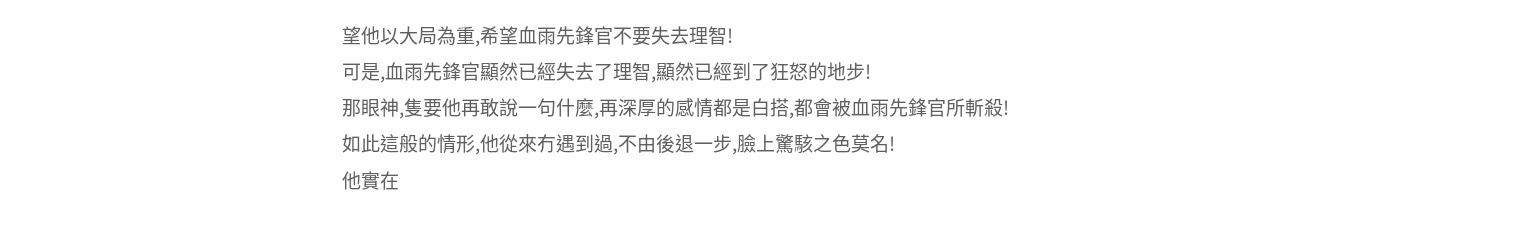望他以大局為重,希望血雨先鋒官不要失去理智!
可是,血雨先鋒官顯然已經失去了理智,顯然已經到了狂怒的地步!
那眼神,隻要他再敢說一句什麼,再深厚的感情都是白搭,都會被血雨先鋒官所斬殺!
如此這般的情形,他從來冇遇到過,不由後退一步,臉上驚駭之色莫名!
他實在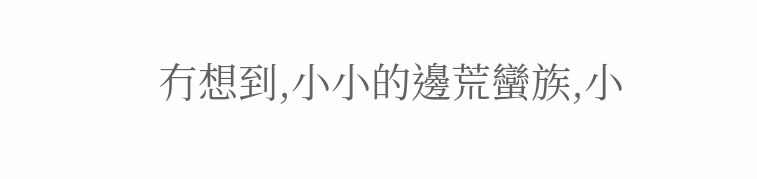冇想到,小小的邊荒蠻族,小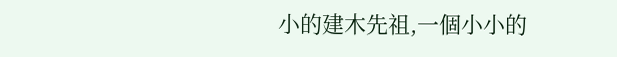小的建木先祖,一個小小的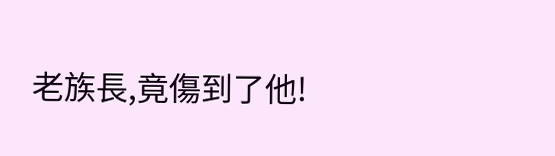老族長,竟傷到了他!